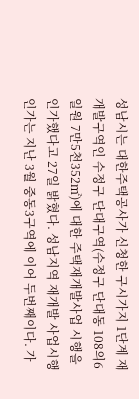성남시는 대한주택공사가 신청한 구시가지 1단계 재개발구역인 수정구 단대구역(수정구 단대동 108의6 일원 7만5천352㎡)에 대한 주택재개발사업 시행을 인가했다고 27일 밝혔다. 성남지역 재개발 사업시행 인가는 지난 3월 중동3구역에 이어 두번째이다. 가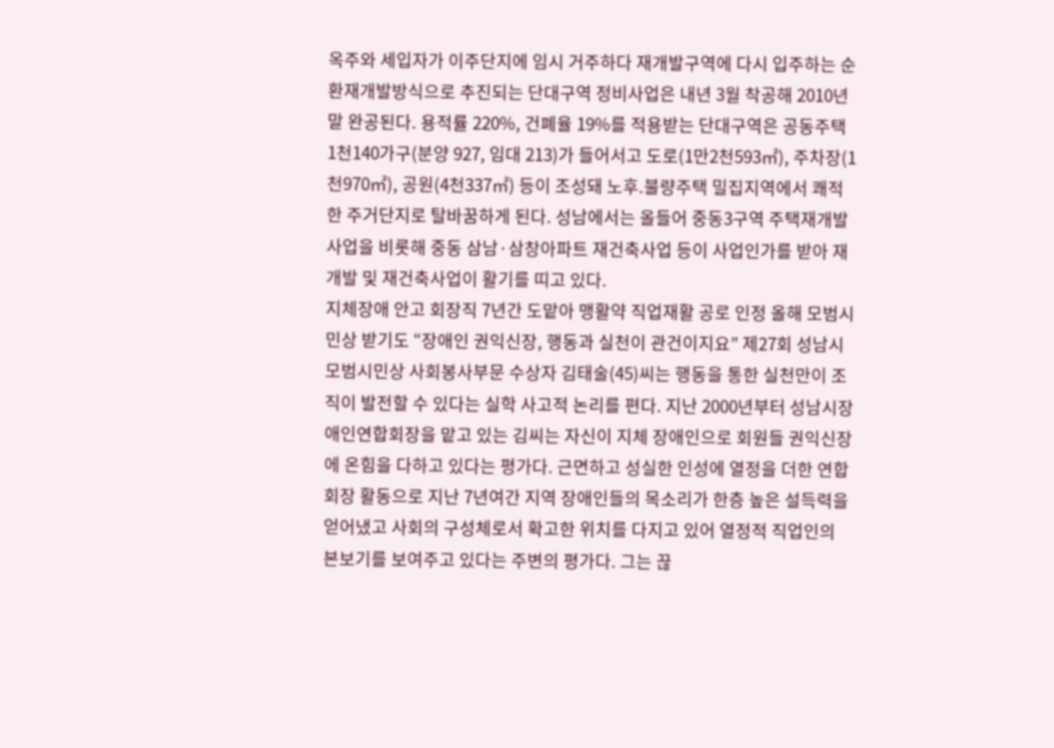옥주와 세입자가 이주단지에 임시 거주하다 재개발구역에 다시 입주하는 순환재개발방식으로 추진되는 단대구역 정비사업은 내년 3월 착공해 2010년말 완공된다. 용적률 220%, 건폐율 19%를 적용받는 단대구역은 공동주택 1천140가구(분양 927, 임대 213)가 들어서고 도로(1만2천593㎡), 주차장(1천970㎡), 공원(4천337㎡) 등이 조성돼 노후.불량주택 밀집지역에서 쾌적한 주거단지로 탈바꿈하게 된다. 성남에서는 올들어 중동3구역 주택재개발사업을 비롯해 중동 삼남·삼창아파트 재건축사업 등이 사업인가를 받아 재개발 및 재건축사업이 활기를 띠고 있다.
지체장애 안고 회장직 7년간 도맡아 맹활약 직업재활 공로 인정 올해 모범시민상 받기도 “장애인 권익신장, 행동과 실천이 관건이지요” 제27회 성남시 모범시민상 사회봉사부문 수상자 김태술(45)씨는 행동을 통한 실천만이 조직이 발전할 수 있다는 실학 사고적 논리를 편다. 지난 2000년부터 성남시장애인연합회장을 맡고 있는 김씨는 자신이 지체 장애인으로 회원들 권익신장에 온힘을 다하고 있다는 평가다. 근면하고 성실한 인성에 열정을 더한 연합회장 활동으로 지난 7년여간 지역 장애인들의 목소리가 한층 높은 설득력을 얻어냈고 사회의 구성체로서 확고한 위치를 다지고 있어 열정적 직업인의 본보기를 보여주고 있다는 주변의 평가다. 그는 끊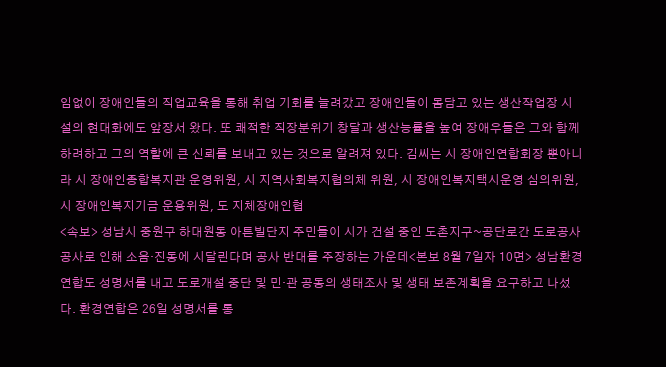임없이 장애인들의 직업교육을 통해 취업 기회를 늘려갔고 장애인들이 몸담고 있는 생산작업장 시설의 현대화에도 앞장서 왔다. 또 쾌적한 직장분위기 창달과 생산능률을 높여 장애우들은 그와 함께하려하고 그의 역할에 큰 신뢰를 보내고 있는 것으로 알려져 있다. 김씨는 시 장애인연합회장 뿐아니라 시 장애인종합복지관 운영위원, 시 지역사회복지협의체 위원, 시 장애인복지택시운영 심의위원, 시 장애인복지기금 운용위원, 도 지체장애인협
<속보> 성남시 중원구 하대원동 아튼빌단지 주민들이 시가 건설 중인 도촌지구~공단로간 도로공사공사로 인해 소음·진동에 시달린다며 공사 반대를 주장하는 가운데<본보 8월 7일자 10면> 성남환경연합도 성명서를 내고 도로개설 중단 및 민·관 공동의 생태조사 및 생태 보존계획을 요구하고 나섰다. 환경연합은 26일 성명서를 통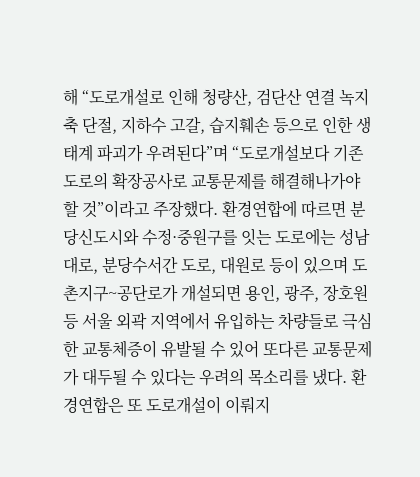해 “도로개설로 인해 청량산, 검단산 연결 녹지축 단절, 지하수 고갈, 습지훼손 등으로 인한 생태계 파괴가 우려된다”며 “도로개설보다 기존도로의 확장공사로 교통문제를 해결해나가야 할 것”이라고 주장했다. 환경연합에 따르면 분당신도시와 수정·중원구를 잇는 도로에는 성남대로, 분당수서간 도로, 대원로 등이 있으며 도촌지구~공단로가 개설되면 용인, 광주, 장호원 등 서울 외곽 지역에서 유입하는 차량들로 극심한 교통체증이 유발될 수 있어 또다른 교통문제가 대두될 수 있다는 우려의 목소리를 냈다. 환경연합은 또 도로개설이 이뤄지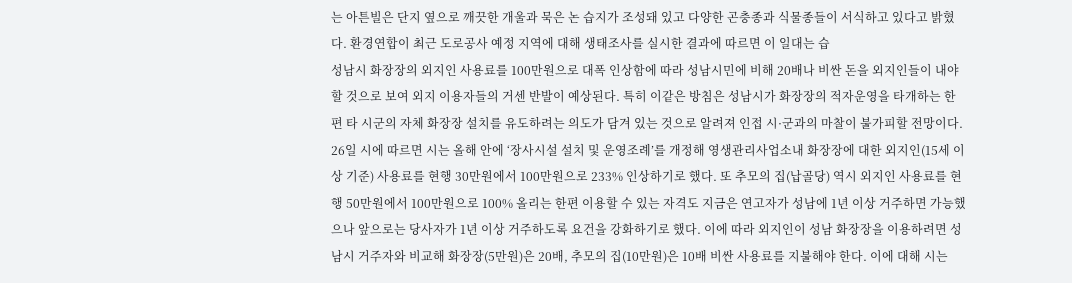는 아튼빌은 단지 옆으로 깨끗한 개울과 묵은 논 습지가 조성돼 있고 다양한 곤충종과 식물종들이 서식하고 있다고 밝혔다. 환경연합이 최근 도로공사 예정 지역에 대해 생태조사를 실시한 결과에 따르면 이 일대는 습
성남시 화장장의 외지인 사용료를 100만원으로 대폭 인상함에 따라 성남시민에 비해 20배나 비싼 돈을 외지인들이 내야 할 것으로 보여 외지 이용자들의 거센 반발이 예상된다. 특히 이같은 방침은 성남시가 화장장의 적자운영을 타개하는 한편 타 시군의 자체 화장장 설치를 유도하려는 의도가 담겨 있는 것으로 알려져 인접 시·군과의 마찰이 불가피할 전망이다. 26일 시에 따르면 시는 올해 안에 ‘장사시설 설치 및 운영조례’를 개정해 영생관리사업소내 화장장에 대한 외지인(15세 이상 기준) 사용료를 현행 30만원에서 100만원으로 233% 인상하기로 했다. 또 추모의 집(납골당) 역시 외지인 사용료를 현행 50만원에서 100만원으로 100% 올리는 한편 이용할 수 있는 자격도 지금은 연고자가 성남에 1년 이상 거주하면 가능했으나 앞으로는 당사자가 1년 이상 거주하도록 요건을 강화하기로 했다. 이에 따라 외지인이 성남 화장장을 이용하려면 성남시 거주자와 비교해 화장장(5만원)은 20배, 추모의 집(10만원)은 10배 비싼 사용료를 지불해야 한다. 이에 대해 시는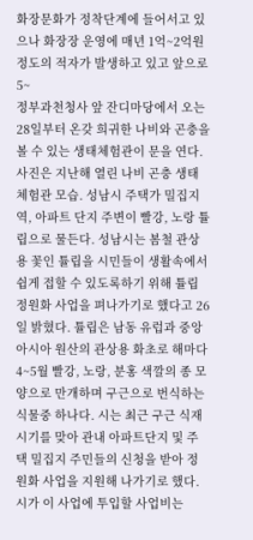화장문화가 정착단계에 들어서고 있으나 화장장 운영에 매년 1억~2억원 정도의 적자가 발생하고 있고 앞으로 5~
정부과천청사 앞 잔디마당에서 오는 28일부터 온갖 희귀한 나비와 곤충을 볼 수 있는 생태체험관이 문을 연다. 사진은 지난해 열린 나비 곤충 생태 체험관 모습. 성남시 주택가 밀집지역, 아파트 단지 주변이 빨강, 노랑 튤립으로 물든다. 성남시는 봄철 관상용 꽃인 튤립을 시민들이 생활속에서 쉽게 접할 수 있도록하기 위해 튤립 정원화 사업을 펴나가기로 했다고 26일 밝혔다. 튤립은 남동 유럽과 중앙아시아 원산의 관상용 화초로 해마다 4~5월 빨강, 노랑, 분홍 색깔의 종 모양으로 만개하며 구근으로 번식하는 식물중 하나다. 시는 최근 구근 식재 시기를 맞아 관내 아파트단지 및 주택 밀집지 주민들의 신청을 받아 정원화 사업을 지원해 나가기로 했다. 시가 이 사업에 투입할 사업비는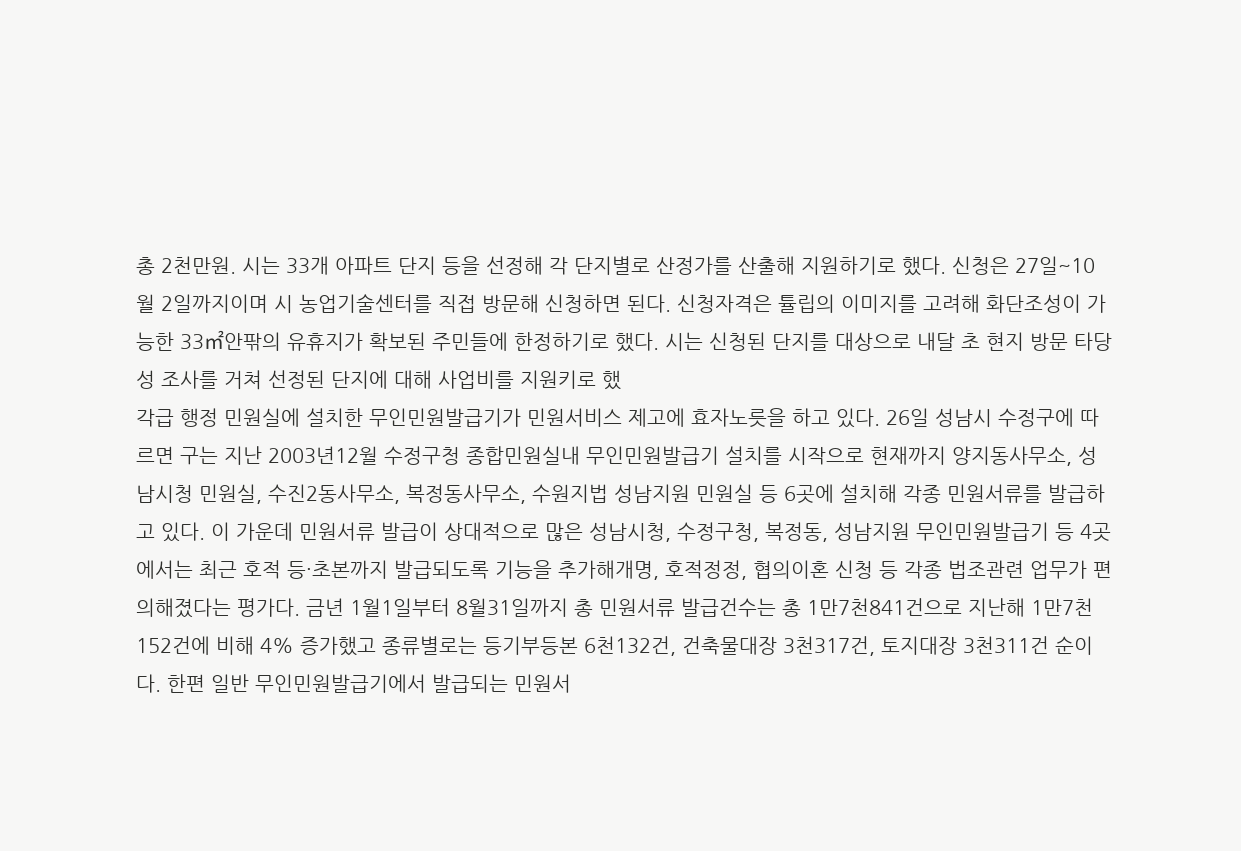총 2천만원. 시는 33개 아파트 단지 등을 선정해 각 단지별로 산정가를 산출해 지원하기로 했다. 신청은 27일~10월 2일까지이며 시 농업기술센터를 직접 방문해 신청하면 된다. 신청자격은 튤립의 이미지를 고려해 화단조성이 가능한 33㎡안팎의 유휴지가 확보된 주민들에 한정하기로 했다. 시는 신청된 단지를 대상으로 내달 초 현지 방문 타당성 조사를 거쳐 선정된 단지에 대해 사업비를 지원키로 했
각급 행정 민원실에 설치한 무인민원발급기가 민원서비스 제고에 효자노릇을 하고 있다. 26일 성남시 수정구에 따르면 구는 지난 2003년12월 수정구청 종합민원실내 무인민원발급기 설치를 시작으로 현재까지 양지동사무소, 성남시청 민원실, 수진2동사무소, 복정동사무소, 수원지법 성남지원 민원실 등 6곳에 설치해 각종 민원서류를 발급하고 있다. 이 가운데 민원서류 발급이 상대적으로 많은 성남시청, 수정구청, 복정동, 성남지원 무인민원발급기 등 4곳에서는 최근 호적 등·초본까지 발급되도록 기능을 추가해개명, 호적정정, 협의이혼 신청 등 각종 법조관련 업무가 편의해졌다는 평가다. 금년 1월1일부터 8월31일까지 총 민원서류 발급건수는 총 1만7천841건으로 지난해 1만7천152건에 비해 4% 증가했고 종류별로는 등기부등본 6천132건, 건축물대장 3천317건, 토지대장 3천311건 순이다. 한편 일반 무인민원발급기에서 발급되는 민원서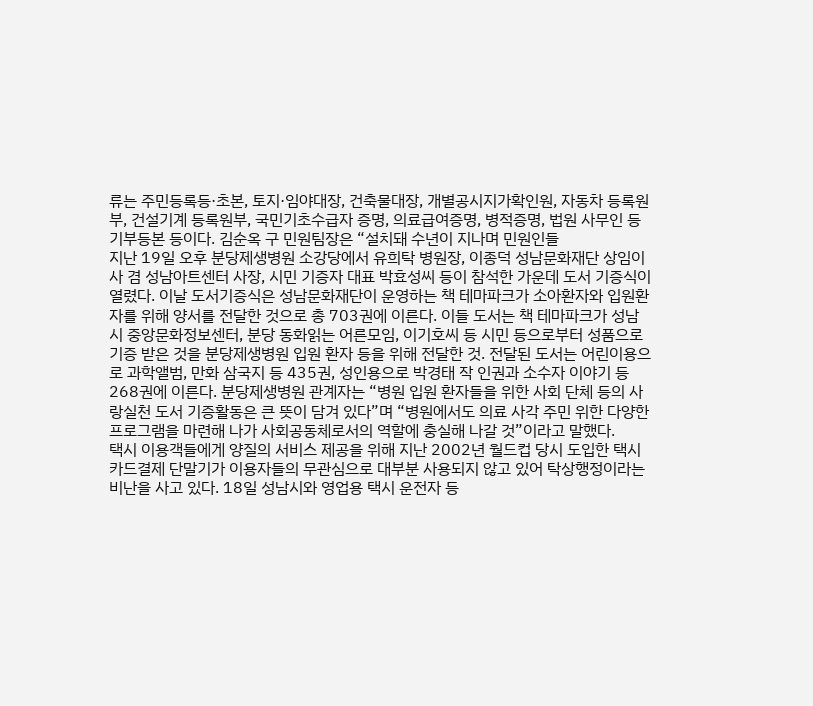류는 주민등록등·초본, 토지·임야대장, 건축물대장, 개별공시지가확인원, 자동차 등록원부, 건설기계 등록원부, 국민기초수급자 증명, 의료급여증명, 병적증명, 법원 사무인 등기부등본 등이다. 김순옥 구 민원팀장은 “설치돼 수년이 지나며 민원인들
지난 19일 오후 분당제생병원 소강당에서 유희탁 병원장, 이종덕 성남문화재단 상임이사 겸 성남아트센터 사장, 시민 기증자 대표 박효성씨 등이 참석한 가운데 도서 기증식이 열렸다. 이날 도서기증식은 성남문화재단이 운영하는 책 테마파크가 소아환자와 입원환자를 위해 양서를 전달한 것으로 총 703권에 이른다. 이들 도서는 책 테마파크가 성남시 중앙문화정보센터, 분당 동화읽는 어른모임, 이기호씨 등 시민 등으로부터 성품으로 기증 받은 것을 분당제생병원 입원 환자 등을 위해 전달한 것. 전달된 도서는 어린이용으로 과학앨범, 만화 삼국지 등 435권, 성인용으로 박경태 작 인권과 소수자 이야기 등 268권에 이른다. 분당제생병원 관계자는 “병원 입원 환자들을 위한 사회 단체 등의 사랑실천 도서 기증활동은 큰 뜻이 담겨 있다”며 “병원에서도 의료 사각 주민 위한 다양한 프로그램을 마련해 나가 사회공동체로서의 역할에 충실해 나갈 것”이라고 말했다.
택시 이용객들에게 양질의 서비스 제공을 위해 지난 2002년 월드컵 당시 도입한 택시 카드결제 단말기가 이용자들의 무관심으로 대부분 사용되지 않고 있어 탁상행정이라는 비난을 사고 있다. 18일 성남시와 영업용 택시 운전자 등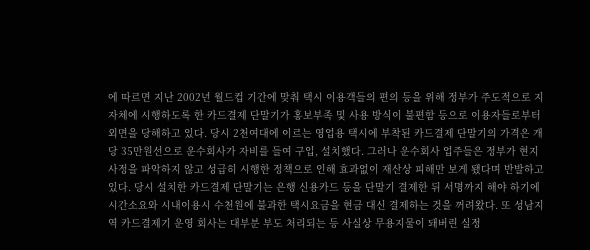에 따르면 지난 2002년 월드컵 기간에 맞춰 택시 이용객들의 편의 등을 위해 정부가 주도적으로 지자체에 시행하도록 한 카드결제 단말기가 홍보부족 및 사용 방식이 불편함 등으로 이용자들로부터 외면을 당해하고 있다. 당시 2천여대에 이르는 영업용 택시에 부착된 카드결제 단말기의 가격은 개당 35만원선으로 운수회사가 자비를 들여 구입, 설치했다. 그러나 운수회사 업주들은 정부가 현지 사정을 파악하지 않고 성급히 시행한 정책으로 인해 효과없이 재산상 피해만 보게 됐다며 반발하고 있다. 당시 설치한 카드결제 단말기는 은행 신용카드 등을 단말기 결제한 뒤 서명까지 해야 하기에 시간소요와 시내이용시 수천원에 불과한 택시요금을 현금 대신 결제하는 것을 꺼려왔다. 또 성남지역 카드결제기 운영 회사는 대부분 부도 처리되는 등 사실상 무용지물이 돼버린 실정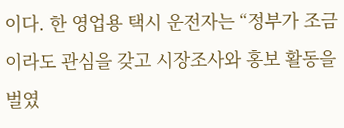이다. 한 영업용 택시 운전자는 “정부가 조금이라도 관심을 갖고 시장조사와 홍보 활동을 벌였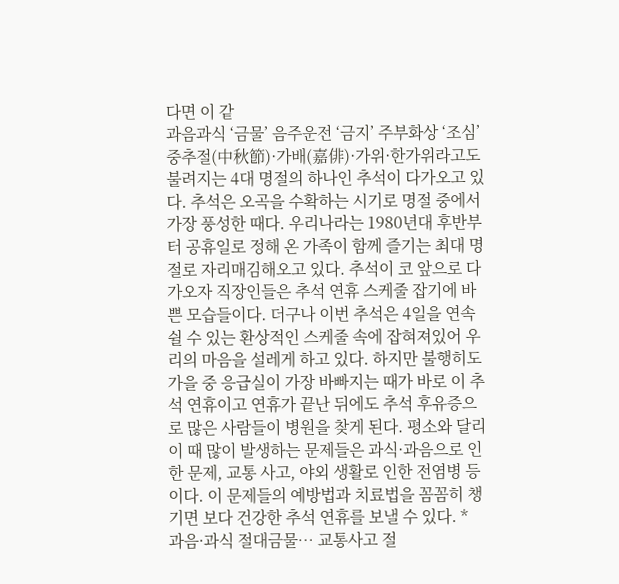다면 이 같
과음과식 ‘금물’ 음주운전 ‘금지’ 주부화상 ‘조심’ 중추절(中秋節)·가배(嘉俳)·가위·한가위라고도 불려지는 4대 명절의 하나인 추석이 다가오고 있다. 추석은 오곡을 수확하는 시기로 명절 중에서 가장 풍성한 때다. 우리나라는 1980년대 후반부터 공휴일로 정해 온 가족이 함께 즐기는 최대 명절로 자리매김해오고 있다. 추석이 코 앞으로 다가오자 직장인들은 추석 연휴 스케줄 잡기에 바쁜 모습들이다. 더구나 이번 추석은 4일을 연속쉴 수 있는 환상적인 스케줄 속에 잡혀져있어 우리의 마음을 설레게 하고 있다. 하지만 불행히도 가을 중 응급실이 가장 바빠지는 때가 바로 이 추석 연휴이고 연휴가 끝난 뒤에도 추석 후유증으로 많은 사람들이 병원을 찾게 된다. 평소와 달리 이 때 많이 발생하는 문제들은 과식·과음으로 인한 문제, 교통 사고, 야외 생활로 인한 전염병 등이다. 이 문제들의 예방법과 치료법을 꼼꼼히 챙기면 보다 건강한 추석 연휴를 보낼 수 있다. * 과음·과식 절대금물… 교통사고 절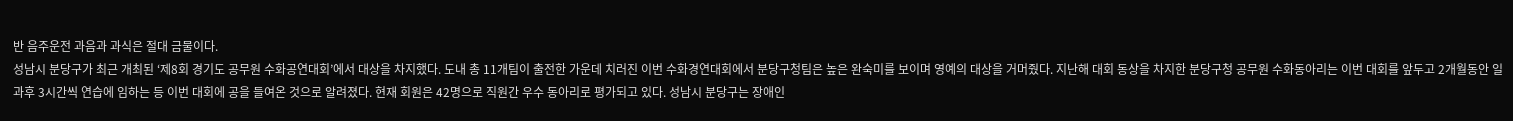반 음주운전 과음과 과식은 절대 금물이다.
성남시 분당구가 최근 개최된 ‘제8회 경기도 공무원 수화공연대회’에서 대상을 차지했다. 도내 총 11개팀이 출전한 가운데 치러진 이번 수화경연대회에서 분당구청팀은 높은 완숙미를 보이며 영예의 대상을 거머줬다. 지난해 대회 동상을 차지한 분당구청 공무원 수화동아리는 이번 대회를 앞두고 2개월동안 일과후 3시간씩 연습에 임하는 등 이번 대회에 공을 들여온 것으로 알려졌다. 현재 회원은 42명으로 직원간 우수 동아리로 평가되고 있다. 성남시 분당구는 장애인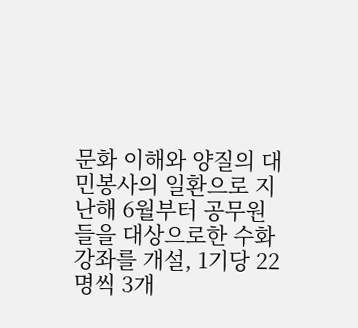문화 이해와 양질의 대민봉사의 일환으로 지난해 6월부터 공무원들을 대상으로한 수화 강좌를 개설, 1기당 22명씩 3개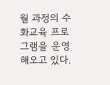월 과정의 수화교육 프로그램을 운영해오고 있다.